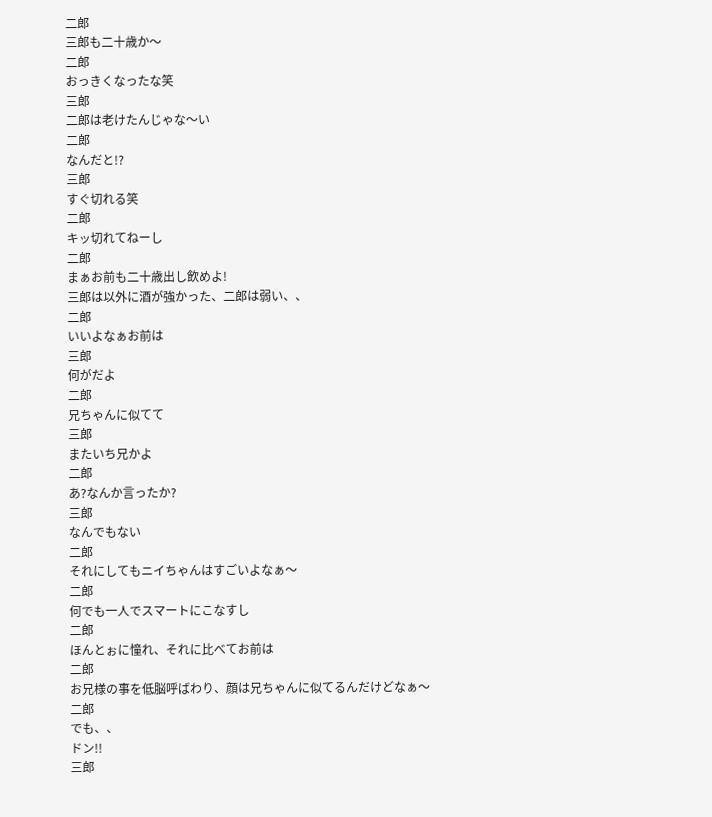二郎
三郎も二十歳か〜
二郎
おっきくなったな笑
三郎
二郎は老けたんじゃな〜い
二郎
なんだと!?
三郎
すぐ切れる笑
二郎
キッ切れてねーし
二郎
まぁお前も二十歳出し飲めよ!
三郎は以外に酒が強かった、二郎は弱い、、
二郎
いいよなぁお前は
三郎
何がだよ
二郎
兄ちゃんに似てて
三郎
またいち兄かよ
二郎
あ?なんか言ったか?
三郎
なんでもない
二郎
それにしてもニイちゃんはすごいよなぁ〜
二郎
何でも一人でスマートにこなすし
二郎
ほんとぉに憧れ、それに比べてお前は
二郎
お兄様の事を低脳呼ばわり、顔は兄ちゃんに似てるんだけどなぁ〜
二郎
でも、、
ドン!!
三郎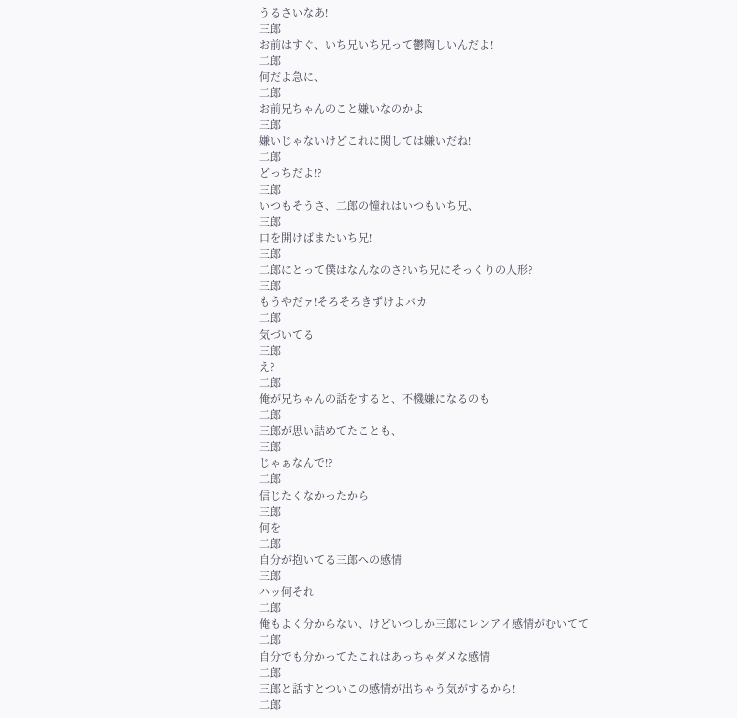うるさいなあ!
三郎
お前はすぐ、いち兄いち兄って鬱陶しいんだよ!
二郎
何だよ急に、
二郎
お前兄ちゃんのこと嫌いなのかよ
三郎
嫌いじゃないけどこれに関しては嫌いだね!
二郎
どっちだよ!?
三郎
いつもそうさ、二郎の憧れはいつもいち兄、
三郎
口を開けばまたいち兄!
三郎
二郎にとって僕はなんなのさ?いち兄にそっくりの人形?
三郎
もうやだァ!そろそろきずけよバカ
二郎
気づいてる
三郎
え?
二郎
俺が兄ちゃんの話をすると、不機嫌になるのも
二郎
三郎が思い詰めてたことも、
三郎
じゃぁなんで!?
二郎
信じたくなかったから
三郎
何を
二郎
自分が抱いてる三郎への感情
三郎
ハッ何それ
二郎
俺もよく分からない、けどいつしか三郎にレンアイ感情がむいてて
二郎
自分でも分かってたこれはあっちゃダメな感情
二郎
三郎と話すとついこの感情が出ちゃう気がするから!
二郎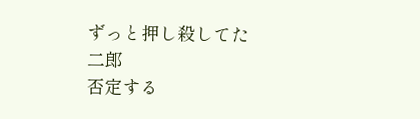ずっと押し殺してた
二郎
否定する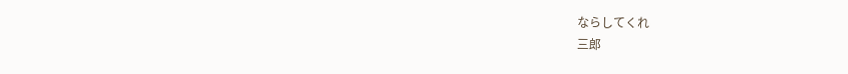ならしてくれ
三郎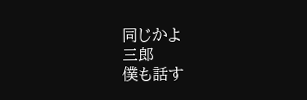同じかよ
三郎
僕も話す